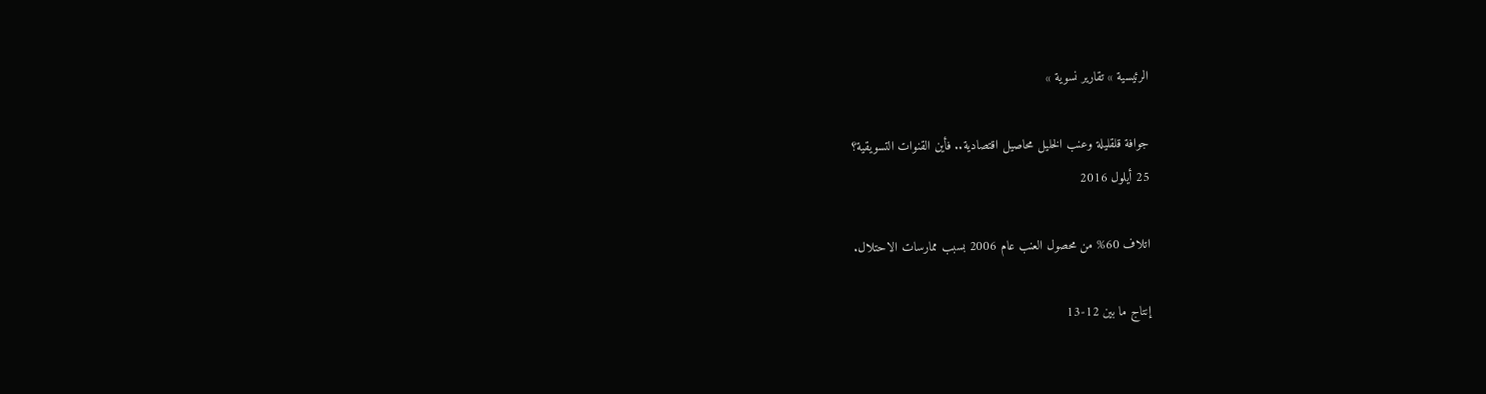الرئيسية » تقارير نسوية »

جوافة قلقليلة وعنب الخليل محاصيل اقتصادية.. فأين القنوات التسويقية؟
25 أيلول 2016

اتلاف 60% من محصول العنب عام 2006 بسبب ممارسات الاحتلال.

إنتاج ما بين 12-13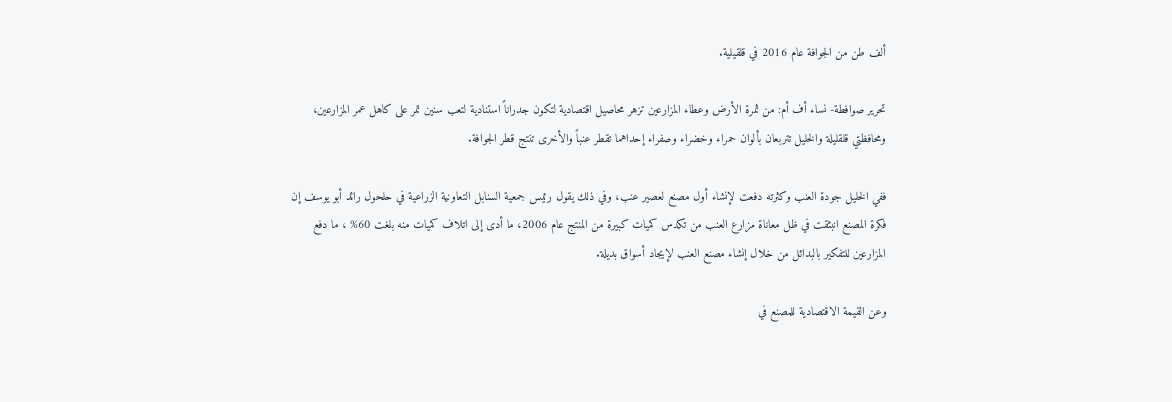ألف طن من الجوافة عام 2016 في قلقيلية.

تحرير صوافطة- نساء أف أم: من ثمرة الأرض وعطاء المزارعين تزهر محاصيل اقتصادية لتكون جدراناً استنادية لتعب سنين تمر على كاهل عمر المزارعين، ومحافظتي قلقليلة والخليل تتربعان بألوان حمراء وخضراء وصفراء إحداهما تقطر عنباً والأخرى تنتج قطر الجوافة.

ففي الخليل جودة العنب وكثرته دفعت لإنشاء أول مصنع لعصير عنب، وفي ذلك يقول رئيس جمعية السنابل التعاونية الزراعية في حلحول رائد أبو يوسف إن فكرة المصنع انبثقت في ظل معاناة مزارع العنب من تكدس كميات كبيرة من المنتج عام 2006، ما أدى إلى اتلاف كميات منه بلغت 60% ، ما دفع المزارعين للتفكير بالبدائل من خلال إنشاء مصنع العنب لإيجاد أسواق بديلة.

وعن القيمة الاقتصادية للمصنع في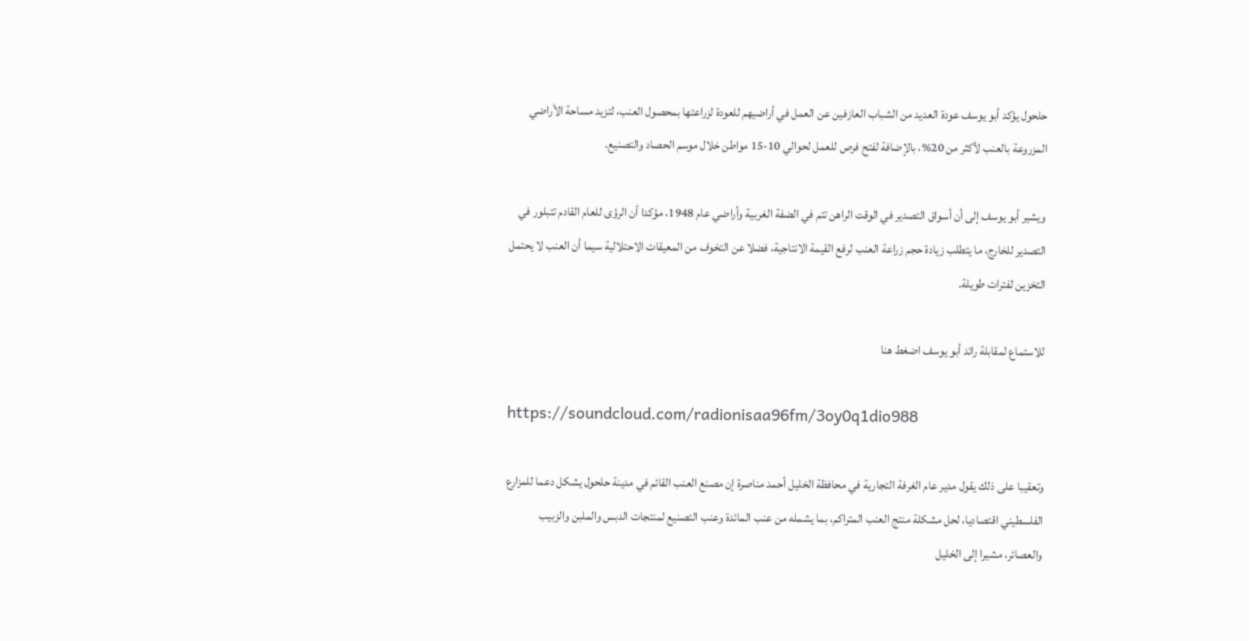حلحول يؤكد أبو يوسف عودة العديد من الشباب العازفين عن العمل في أراضيهم للعودة لزراعتها بمحصول العنب، لتزيد مساحة الأراضي المزروعة بالعنب لأكثر من 20%، بالإضافة لفتح فرص للعمل لحوالي 10-15 مواطن خلال موسم الحصاد والتصنيع.

ويشير أبو يوسف إلى أن أسواق التصدير في الوقت الراهن تتم في الضفة الغربية وأراضي عام 1948، مؤكدا أن الرؤى للعام القادم تتبلور في التصدير للخارج، ما يتطلب زيادة حجم زراعة العنب لرفع القيمة الانتاجية، فضلا عن التخوف من المعيقات الاحتلالية سيما أن العنب لا يحتمل التخزين لفترات طويلة.

للاستماع لمقابلة رائد أبو يوسف اضغط هنا

https://soundcloud.com/radionisaa96fm/3oy0q1dio988

وتعقيبا على ذلك يقول مدير عام الغرفة التجارية في محافظة الخليل أحمد مناصرة إن مصنع العنب القائم في مدينة حلحول يشكل دعما للمزارع الفلسطيني اقتصاديا، لحل مشكلة منتج العنب المتراكم، بما يشمله من عنب المائدة وعنب التصنيع لمنتجات الدبس والملبن والزبيب والعصائر، مشيرا إلى الخليل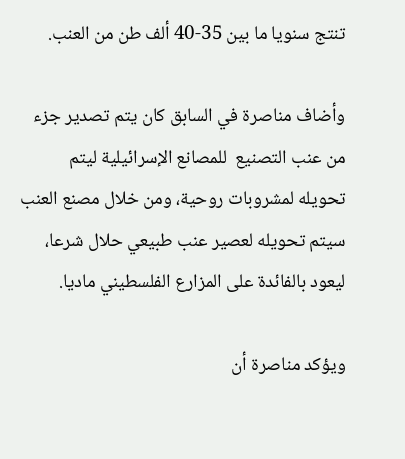تنتج سنويا ما بين 35-40 ألف طن من العنب.

وأضاف مناصرة في السابق كان يتم تصدير جزء من عنب التصنيع  للمصانع الإسرائيلية ليتم تحويله لمشروبات روحية، ومن خلال مصنع العنب سيتم تحويله لعصير عنب طبيعي حلال شرعا، ليعود بالفائدة على المزارع الفلسطيني ماديا.

ويؤكد مناصرة أن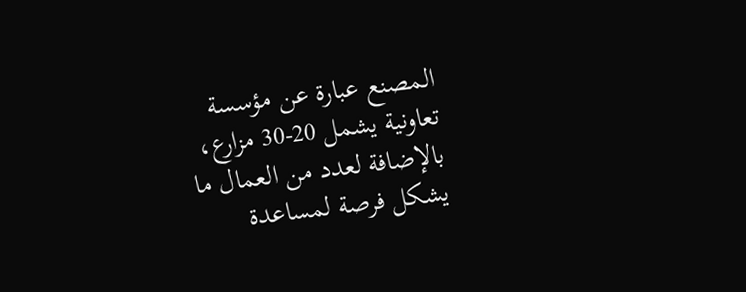المصنع عبارة عن مؤسسة تعاونية يشمل 20-30 مزارع، بالإضافة لعدد من العمال ما يشكل فرصة لمساعدة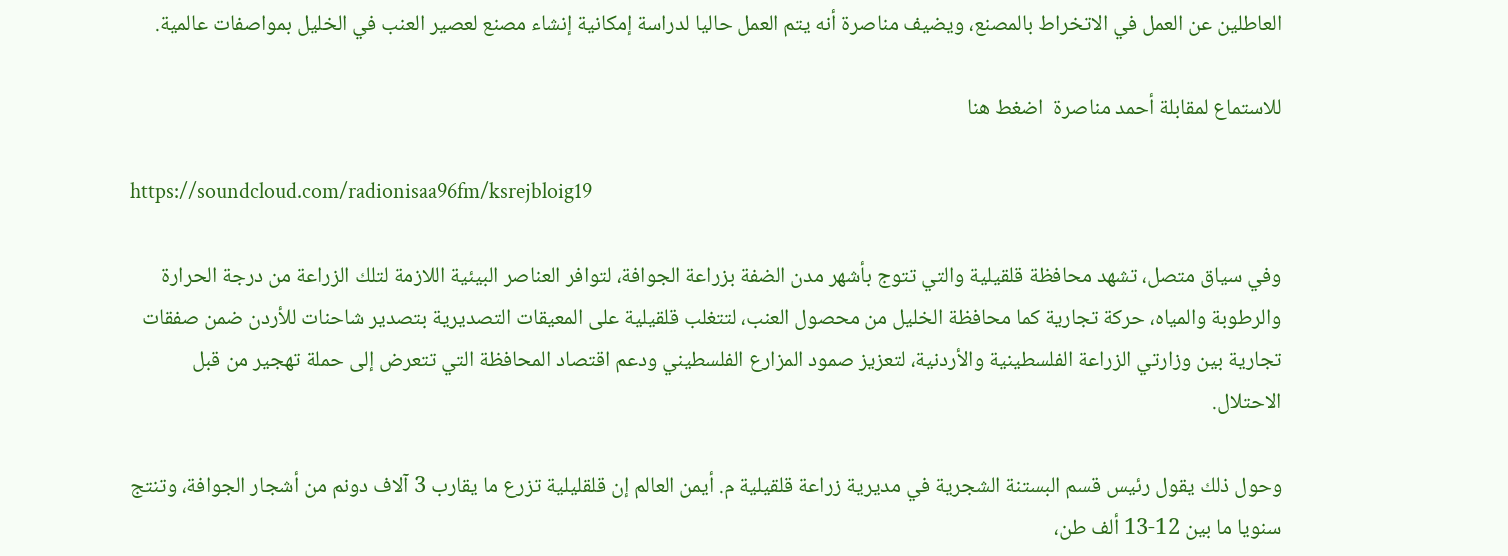العاطلين عن العمل في الاتخراط بالمصنع، ويضيف مناصرة أنه يتم العمل حاليا لدراسة إمكانية إنشاء مصنع لعصير العنب في الخليل بمواصفات عالمية.

للاستماع لمقابلة أحمد مناصرة  اضغط هنا

https://soundcloud.com/radionisaa96fm/ksrejbloig19

وفي سياق متصل، تشهد محافظة قلقيلية والتي تتوج بأشهر مدن الضفة بزراعة الجوافة، لتوافر العناصر البيئية اللازمة لتلك الزراعة من درجة الحرارة والرطوبة والمياه، حركة تجارية كما محافظة الخليل من محصول العنب، لتتغلب قلقيلية على المعيقات التصديرية بتصدير شاحنات للأردن ضمن صفقات تجارية بين وزارتي الزراعة الفلسطينية والأردنية، لتعزيز صمود المزارع الفلسطيني ودعم اقتصاد المحافظة التي تتعرض إلى حملة تهجير من قبل الاحتلال.

وحول ذلك يقول رئيس قسم البستنة الشجرية في مديرية زراعة قلقيلية م. أيمن العالم إن قلقليلية تزرع ما يقارب 3 آلاف دونم من أشجار الجوافة، وتنتج سنويا ما بين 12-13 ألف طن،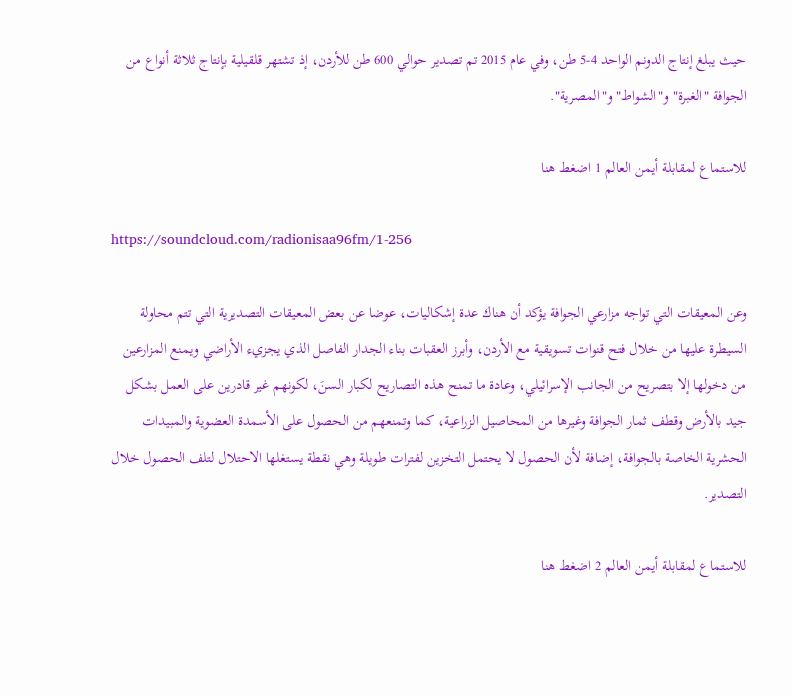حيث يبلغ إنتاج الدونم الواحد 4-5 طن، وفي عام 2015 تم تصدير حوالي 600 طن للأردن، إذ تشتهر قلقيلية بإنتاج ثلاثة أنواع من الجوافة "الغبرة" و"الشواط" و"المصرية".

للاستماع لمقابلة أيمن العالم 1 اضغط هنا

https://soundcloud.com/radionisaa96fm/1-256

وعن المعيقات التي تواجه مزارعي الجوافة يؤكد أن هناك عدة إشكاليات، عوضا عن بعض المعيقات التصديرية التي تتم محاولة السيطرة عليها من خلال فتح قنوات تسويقية مع الأردن، وأبرز العقبات بناء الجدار الفاصل الذي يجزيء الأراضي ويمنع المزارعين من دخولها إلا بتصريح من الجانب الإسرائيلي، وعادة ما تمنح هذه التصاريح لكبار السنَ، لكونهم غير قادرين على العمل بشكل جيد بالأرض وقطف ثمار الجوافة وغيرها من المحاصيل الزراعية، كما وتمنعهم من الحصول على الأسمدة العضوية والمبيدات الحشرية الخاصة بالجوافة، إضافة لأن الحصول لا يحتمل التخزين لفترات طويلة وهي نقطة يستغلها الاحتلال لتلف الحصول خلال التصدير.

للاستماع لمقابلة أيمن العالم 2 اضغط هنا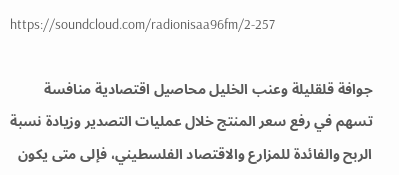https://soundcloud.com/radionisaa96fm/2-257

جوافة قلقليلة وعنب الخليل محاصيل اقتصادية منافسة تسهم في رفع سعر المنتج خلال عمليات التصدير وزيادة نسبة الربح والفائدة للمزارع والاقتصاد الفلسطيني، فإلى متى يكون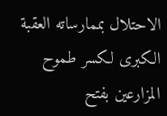الاحتلال بممارساته العقبة الكبرى لكسر طموح المزارعين بفتح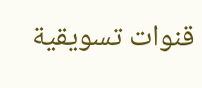قنوات تسويقية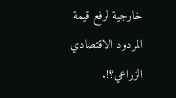خارجية لرفع قيمة المردود الاقتصادي الزراعي؟!.